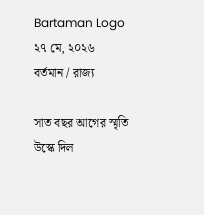Bartaman Logo
২৭ মে, ২০২৬
বর্তমান / রাজ্য

সাত বছর আগের স্মৃতি উস্কে দিল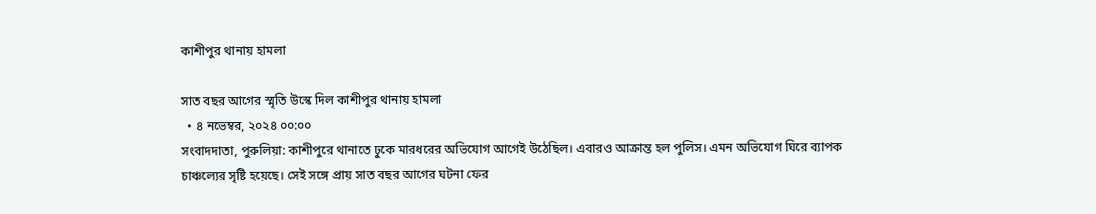কাশীপুর থানায় হামলা

সাত বছর আগের স্মৃতি উস্কে দিল কাশীপুর থানায় হামলা
  • ৪ নভেম্বর, ২০২৪ ০০:০০
সংবাদদাতা, পুরুলিয়া: কাশীপুরে থানাতে ঢুকে মারধরের অভিযোগ আগেই উঠেছিল। এবারও আক্রান্ত হল পুলিস। এমন অভিযোগ ঘিরে ব্যাপক চাঞ্চল্যের সৃষ্টি হয়েছে। সেই সঙ্গে প্রায় সাত বছর আগের ঘটনা ফের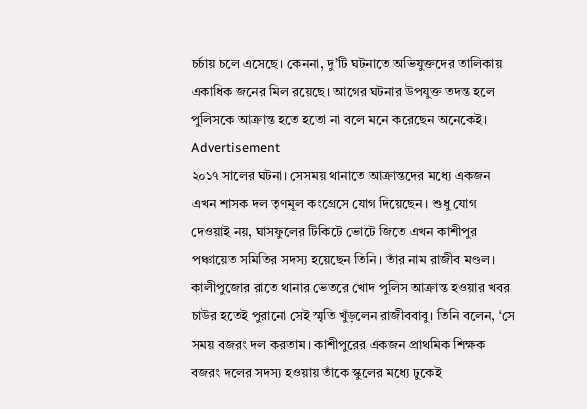চর্চায় চলে এসেছে। কেননা, দু’টি ঘটনাতে অভিযুক্তদের তালিকায় একাধিক জনের মিল রয়েছে। আগের ঘটনার উপযুক্ত তদন্ত হলে পুলিসকে আক্রান্ত হতে হতো না বলে মনে করেছেন অনেকেই।
Advertisement
২০১৭ সালের ঘটনা। সেসময় থানাতে আক্রান্তদের মধ্যে একজন এখন শাসক দল তৃণমূল কংগ্রেসে যোগ দিয়েছেন। শুধু যোগ দেওয়াই নয়, ঘাসফুলের টিকিটে ভোটে জিতে এখন কাশীপুর পঞ্চায়েত সমিতির সদস্য হয়েছেন তিনি। তাঁর নাম রাজীব মণ্ডল। কালীপুজোর রাতে থানার ভেতরে খোদ পুলিস আক্রান্ত হওয়ার খবর চাউর হতেই পুরানো সেই স্মৃতি খুঁড়লেন রাজীববাবু। তিনি বলেন, ‘সে সময় বজরং দল করতাম। কাশীপুরের একজন প্রাথমিক শিক্ষক বজরং দলের সদস্য হওয়ায় তাঁকে স্কুলের মধ্যে ঢুকেই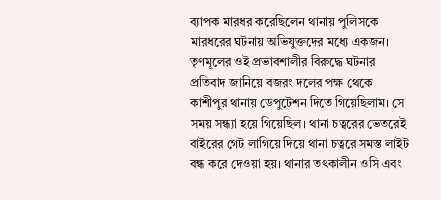ব্যাপক মারধর করেছিলেন থানায় পুলিসকে মারধরের ঘটনায় অভিযুক্তদের মধ্যে একজন। তৃণমূলের ওই প্রভাবশালীর বিরুদ্ধে ঘটনার প্রতিবাদ জানিয়ে বজরং দলের পক্ষ থেকে কাশীপুর থানায় ডেপুটেশন দিতে গিয়েছিলাম। সে সময় সন্ধ্যা হয়ে গিয়েছিল। থানা চত্বরের ভেতরেই বাইরের গেট লাগিয়ে দিয়ে থানা চত্বরে সমস্ত লাইট বন্ধ করে দেওয়া হয়। থানার তৎকালীন ওসি এবং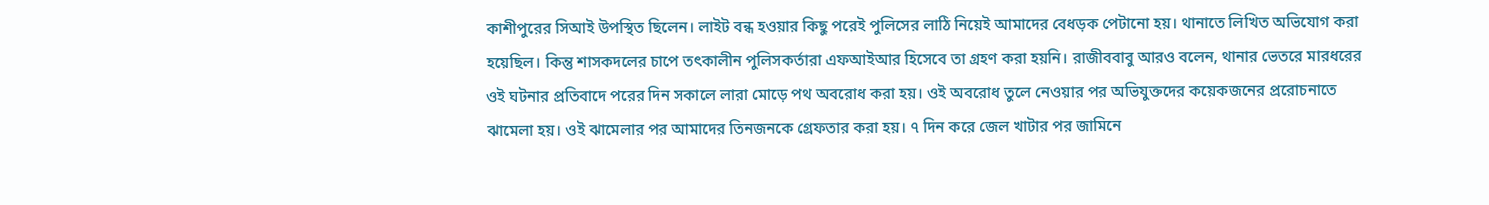কাশীপুরের সিআই উপস্থিত ছিলেন। লাইট বন্ধ হওয়ার কিছু পরেই পুলিসের লাঠি নিয়েই আমাদের বেধড়ক পেটানো হয়। থানাতে লিখিত অভিযোগ করা হয়েছিল। কিন্তু শাসকদলের চাপে তৎকালীন পুলিসকর্তারা এফআইআর হিসেবে তা গ্রহণ করা হয়নি। রাজীববাবু আরও বলেন, থানার ভেতরে মারধরের ওই ঘটনার প্রতিবাদে পরের দিন সকালে লারা মোড়ে পথ অবরোধ করা হয়। ওই অবরোধ তুলে নেওয়ার পর অভিযুক্তদের কয়েকজনের প্ররোচনাতে  ঝামেলা হয়। ওই ঝামেলার পর আমাদের তিনজনকে গ্রেফতার করা হয়। ৭ দিন করে জেল খাটার পর জামিনে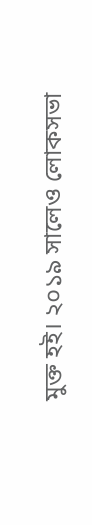মুক্ত হই। ২০১৯ সালেও লোকসভা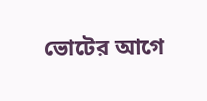ভোটের আগে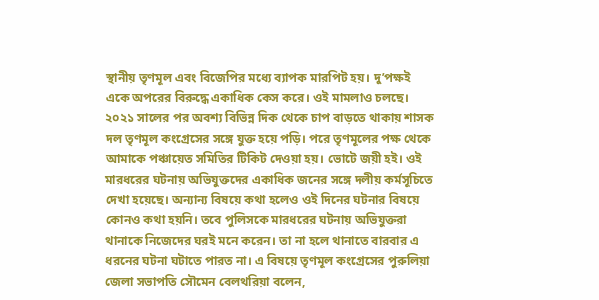স্থানীয় তৃণমূল এবং বিজেপির মধ্যে ব্যাপক মারপিট হয়। দু’পক্ষই একে অপরের বিরুদ্ধে একাধিক কেস করে। ওই মামলাও চলছে। ২০২১ সালের পর অবশ্য বিভিন্ন দিক থেকে চাপ বাড়তে থাকায় শাসক দল তৃণমূল কংগ্রেসের সঙ্গে যুক্ত হয়ে পড়ি। পরে তৃণমূলের পক্ষ থেকে আমাকে পঞ্চায়েত সমিতির টিকিট দেওয়া হয়। ভোটে জয়ী হই। ওই মারধরের ঘটনায় অভিযুক্তদের একাধিক জনের সঙ্গে দলীয় কর্মসূচিতে দেখা হয়েছে। অন্যান্য বিষয়ে কথা হলেও ওই দিনের ঘটনার বিষয়ে কোনও কথা হয়নি। তবে পুলিসকে মারধরের ঘটনায় অভিযুক্তরা থানাকে নিজেদের ঘরই মনে করেন। তা না হলে থানাতে বারবার এ ধরনের ঘটনা ঘটাতে পারত না। এ বিষয়ে তৃণমূল কংগ্রেসের পুরুলিয়া জেলা সভাপতি সৌমেন বেলথরিয়া বলেন,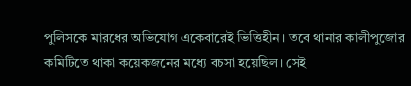পুলিসকে মারধের অভিযোগ একেবারেই ভিত্তিহীন। তবে থানার কালীপুজোর কমিটিতে থাকা কয়েকজনের মধ্যে বচসা হয়েছিল। সেই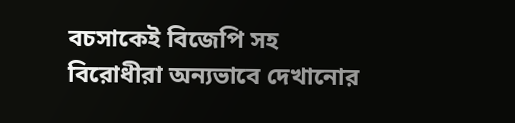বচসাকেই বিজেপি সহ বিরোধীরা অন্যভাবে দেখানোর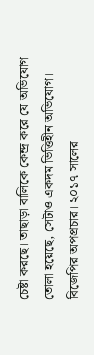চেষ্টা করছে। তাছাড়া বালিকে কেন্দ্র করে যে অভিযোগ তোলা হয়েছে, সেটাও একদম ভিত্তিহীন অভিযোগ। বিজেপির অপপ্রচার। ২০১৭ সালের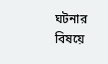ঘটনার বিষয়ে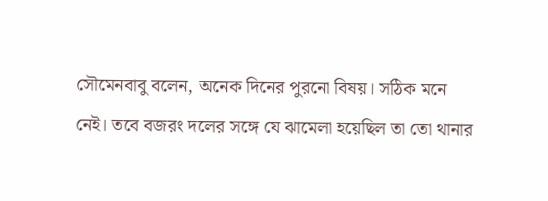সৌমেনবাবু বলেন, অনেক দিনের পুরনো বিষয়। সঠিক মনে নেই। তবে বজরং দলের সঙ্গে যে ঝামেলা হয়েছিল তা তো থানার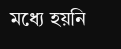মধ্যে হয়নি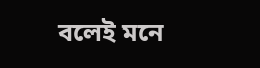বলেই মনে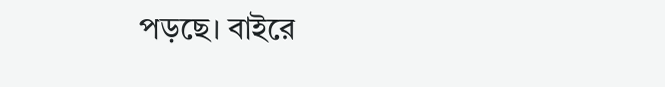পড়ছে। বাইরে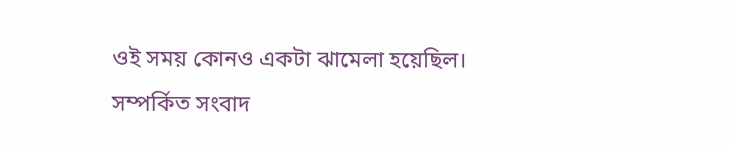ওই সময় কোনও একটা ঝামেলা হয়েছিল।
সম্পর্কিত সংবাদ